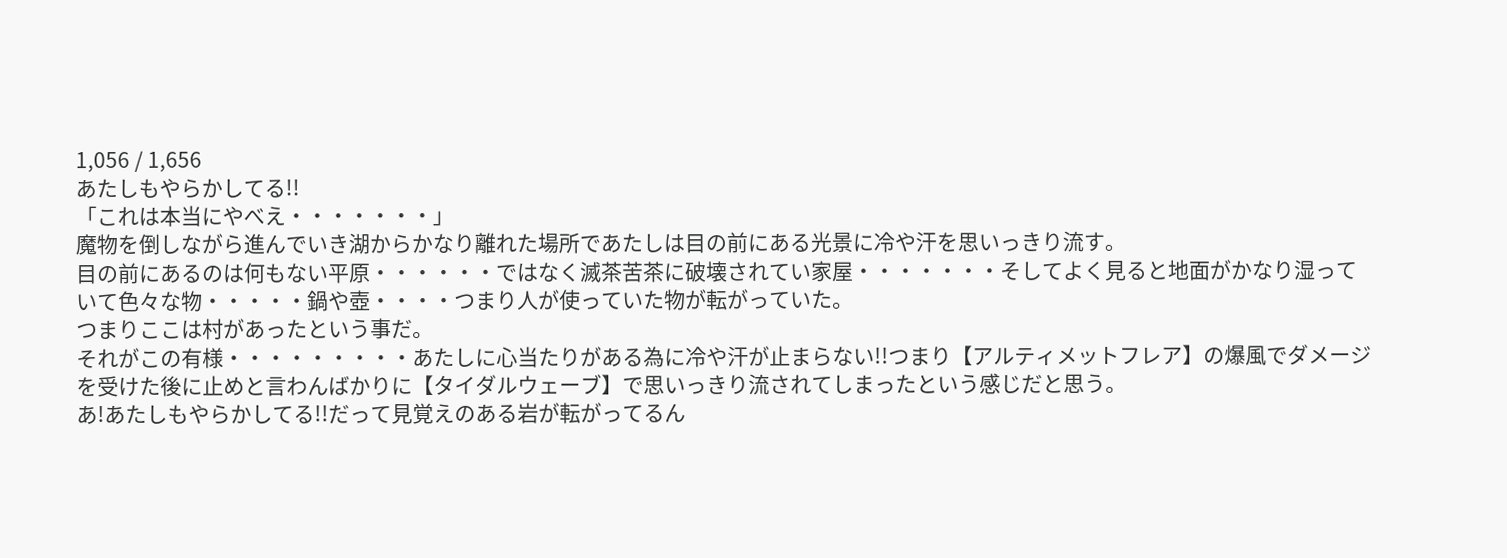1,056 / 1,656
あたしもやらかしてる!!
「これは本当にやべえ・・・・・・・」
魔物を倒しながら進んでいき湖からかなり離れた場所であたしは目の前にある光景に冷や汗を思いっきり流す。
目の前にあるのは何もない平原・・・・・・ではなく滅茶苦茶に破壊されてい家屋・・・・・・・そしてよく見ると地面がかなり湿っていて色々な物・・・・・鍋や壺・・・・つまり人が使っていた物が転がっていた。
つまりここは村があったという事だ。
それがこの有様・・・・・・・・・あたしに心当たりがある為に冷や汗が止まらない!!つまり【アルティメットフレア】の爆風でダメージを受けた後に止めと言わんばかりに【タイダルウェーブ】で思いっきり流されてしまったという感じだと思う。
あ!あたしもやらかしてる!!だって見覚えのある岩が転がってるん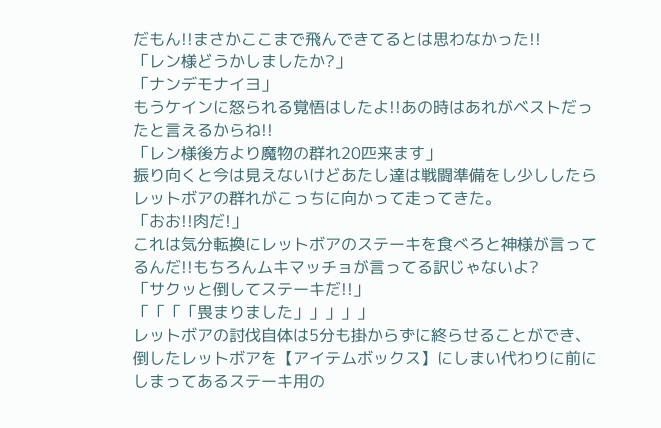だもん!!まさかここまで飛んできてるとは思わなかった!!
「レン様どうかしましたか?」
「ナンデモナイヨ」
もうケインに怒られる覚悟はしたよ!!あの時はあれがベストだったと言えるからね!!
「レン様後方より魔物の群れ20匹来ます」
振り向くと今は見えないけどあたし達は戦闘準備をし少ししたらレットボアの群れがこっちに向かって走ってきた。
「おお!!肉だ!」
これは気分転換にレットボアのステーキを食べろと神様が言ってるんだ!!もちろんムキマッチョが言ってる訳じゃないよ?
「サクッと倒してステーキだ!!」
「「「「畏まりました」」」」」
レットボアの討伐自体は5分も掛からずに終らせることができ、倒したレットボアを【アイテムボックス】にしまい代わりに前にしまってあるステーキ用の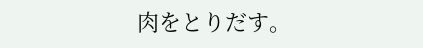肉をとりだす。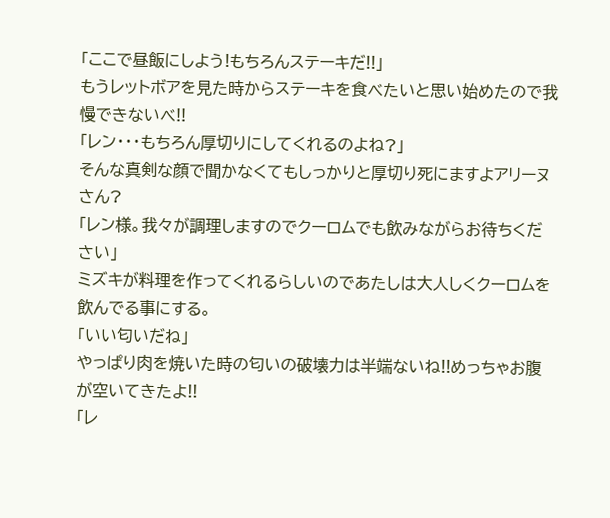「ここで昼飯にしよう!もちろんステーキだ!!」
もうレットボアを見た時からステーキを食べたいと思い始めたので我慢できないべ!!
「レン・・・もちろん厚切りにしてくれるのよね?」
そんな真剣な顔で聞かなくてもしっかりと厚切り死にますよアリーヌさん?
「レン様。我々が調理しますのでクーロムでも飲みながらお待ちください」
ミズキが料理を作ってくれるらしいのであたしは大人しくクーロムを飲んでる事にする。
「いい匂いだね」
やっぱり肉を焼いた時の匂いの破壊力は半端ないね!!めっちゃお腹が空いてきたよ!!
「レ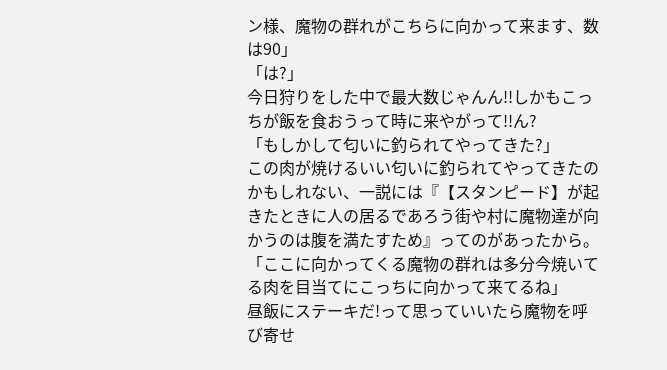ン様、魔物の群れがこちらに向かって来ます、数は90」
「は?」
今日狩りをした中で最大数じゃんん!!しかもこっちが飯を食おうって時に来やがって!!ん?
「もしかして匂いに釣られてやってきた?」
この肉が焼けるいい匂いに釣られてやってきたのかもしれない、一説には『【スタンピード】が起きたときに人の居るであろう街や村に魔物達が向かうのは腹を満たすため』ってのがあったから。
「ここに向かってくる魔物の群れは多分今焼いてる肉を目当てにこっちに向かって来てるね」
昼飯にステーキだ!って思っていいたら魔物を呼び寄せ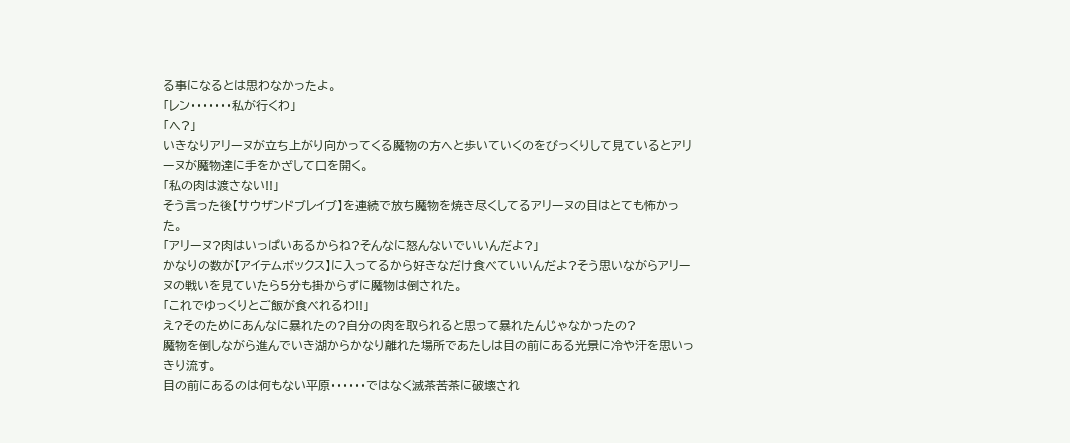る事になるとは思わなかったよ。
「レン・・・・・・・私が行くわ」
「へ?」
いきなりアリーヌが立ち上がり向かってくる魔物の方へと歩いていくのをびっくりして見ているとアリーヌが魔物達に手をかざして口を開く。
「私の肉は渡さない!!」
そう言った後【サウザンドブレイブ】を連続で放ち魔物を焼き尽くしてるアリーヌの目はとても怖かった。
「アリーヌ?肉はいっぱいあるからね?そんなに怒んないでいいんだよ?」
かなりの数が【アイテムボックス】に入ってるから好きなだけ食べていいんだよ?そう思いながらアリーヌの戦いを見ていたら5分も掛からずに魔物は倒された。
「これでゆっくりとご飯が食べれるわ!!」
え?そのためにあんなに暴れたの?自分の肉を取られると思って暴れたんじゃなかったの?
魔物を倒しながら進んでいき湖からかなり離れた場所であたしは目の前にある光景に冷や汗を思いっきり流す。
目の前にあるのは何もない平原・・・・・・ではなく滅茶苦茶に破壊され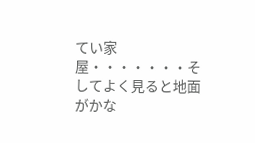てい家屋・・・・・・・そしてよく見ると地面がかな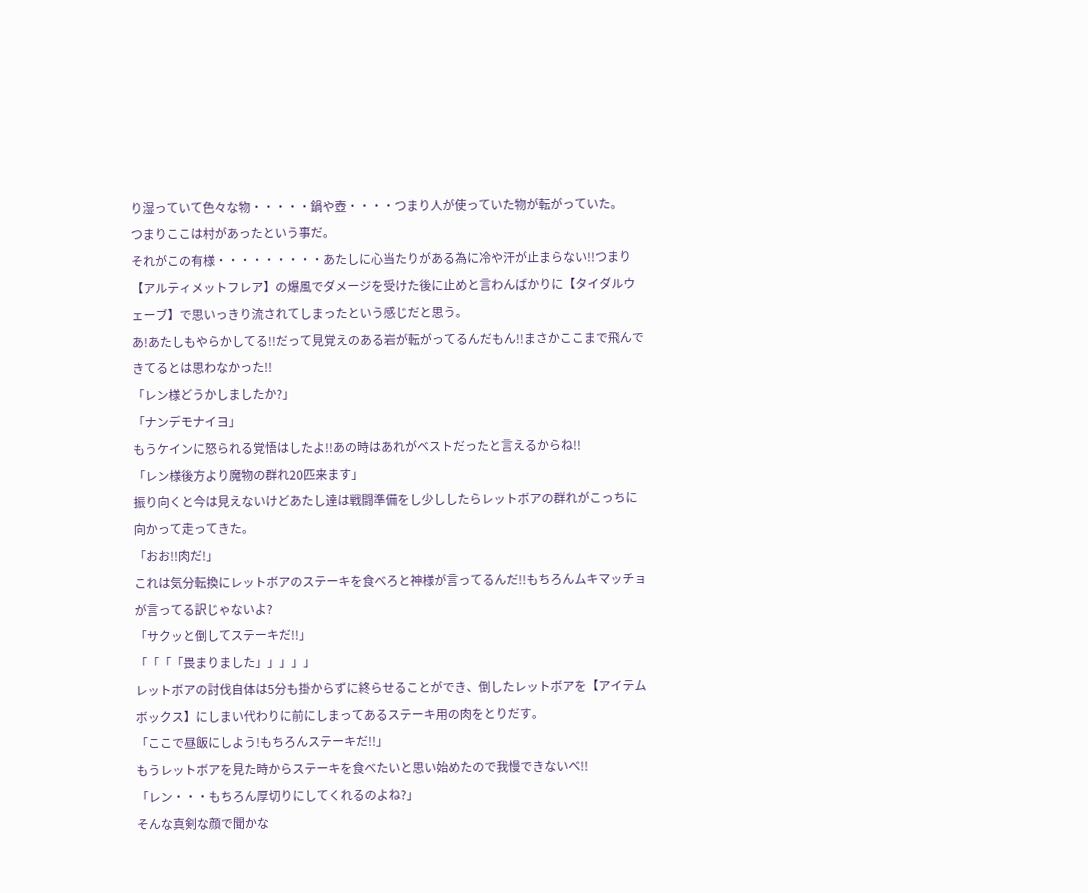り湿っていて色々な物・・・・・鍋や壺・・・・つまり人が使っていた物が転がっていた。
つまりここは村があったという事だ。
それがこの有様・・・・・・・・・あたしに心当たりがある為に冷や汗が止まらない!!つまり【アルティメットフレア】の爆風でダメージを受けた後に止めと言わんばかりに【タイダルウェーブ】で思いっきり流されてしまったという感じだと思う。
あ!あたしもやらかしてる!!だって見覚えのある岩が転がってるんだもん!!まさかここまで飛んできてるとは思わなかった!!
「レン様どうかしましたか?」
「ナンデモナイヨ」
もうケインに怒られる覚悟はしたよ!!あの時はあれがベストだったと言えるからね!!
「レン様後方より魔物の群れ20匹来ます」
振り向くと今は見えないけどあたし達は戦闘準備をし少ししたらレットボアの群れがこっちに向かって走ってきた。
「おお!!肉だ!」
これは気分転換にレットボアのステーキを食べろと神様が言ってるんだ!!もちろんムキマッチョが言ってる訳じゃないよ?
「サクッと倒してステーキだ!!」
「「「「畏まりました」」」」」
レットボアの討伐自体は5分も掛からずに終らせることができ、倒したレットボアを【アイテムボックス】にしまい代わりに前にしまってあるステーキ用の肉をとりだす。
「ここで昼飯にしよう!もちろんステーキだ!!」
もうレットボアを見た時からステーキを食べたいと思い始めたので我慢できないべ!!
「レン・・・もちろん厚切りにしてくれるのよね?」
そんな真剣な顔で聞かな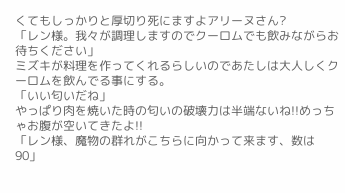くてもしっかりと厚切り死にますよアリーヌさん?
「レン様。我々が調理しますのでクーロムでも飲みながらお待ちください」
ミズキが料理を作ってくれるらしいのであたしは大人しくクーロムを飲んでる事にする。
「いい匂いだね」
やっぱり肉を焼いた時の匂いの破壊力は半端ないね!!めっちゃお腹が空いてきたよ!!
「レン様、魔物の群れがこちらに向かって来ます、数は90」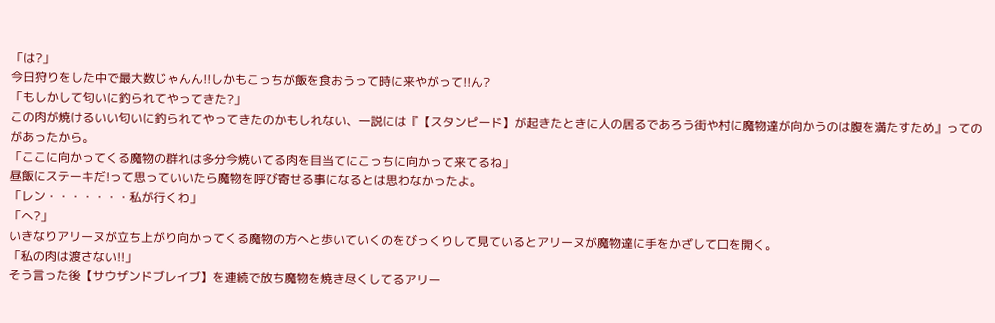「は?」
今日狩りをした中で最大数じゃんん!!しかもこっちが飯を食おうって時に来やがって!!ん?
「もしかして匂いに釣られてやってきた?」
この肉が焼けるいい匂いに釣られてやってきたのかもしれない、一説には『【スタンピード】が起きたときに人の居るであろう街や村に魔物達が向かうのは腹を満たすため』ってのがあったから。
「ここに向かってくる魔物の群れは多分今焼いてる肉を目当てにこっちに向かって来てるね」
昼飯にステーキだ!って思っていいたら魔物を呼び寄せる事になるとは思わなかったよ。
「レン・・・・・・・私が行くわ」
「へ?」
いきなりアリーヌが立ち上がり向かってくる魔物の方へと歩いていくのをびっくりして見ているとアリーヌが魔物達に手をかざして口を開く。
「私の肉は渡さない!!」
そう言った後【サウザンドブレイブ】を連続で放ち魔物を焼き尽くしてるアリー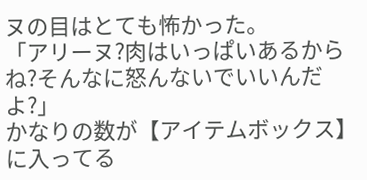ヌの目はとても怖かった。
「アリーヌ?肉はいっぱいあるからね?そんなに怒んないでいいんだよ?」
かなりの数が【アイテムボックス】に入ってる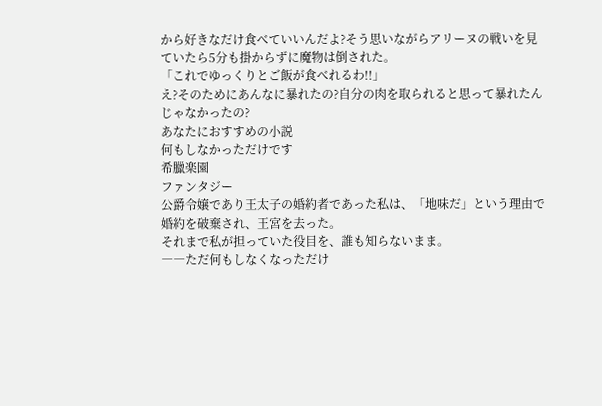から好きなだけ食べていいんだよ?そう思いながらアリーヌの戦いを見ていたら5分も掛からずに魔物は倒された。
「これでゆっくりとご飯が食べれるわ!!」
え?そのためにあんなに暴れたの?自分の肉を取られると思って暴れたんじゃなかったの?
あなたにおすすめの小説
何もしなかっただけです
希臘楽園
ファンタジー
公爵令嬢であり王太子の婚約者であった私は、「地味だ」という理由で婚約を破棄され、王宮を去った。
それまで私が担っていた役目を、誰も知らないまま。
――ただ何もしなくなっただけ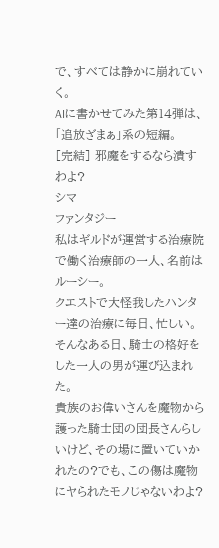で、すべては静かに崩れていく。
AIに書かせてみた第14弾は、「追放ざまぁ」系の短編。
[完結] 邪魔をするなら潰すわよ?
シマ
ファンタジー
私はギルドが運営する治療院で働く治療師の一人、名前はルーシー。
クエストで大怪我したハンター達の治療に毎日、忙しい。そんなある日、騎士の格好をした一人の男が運び込まれた。
貴族のお偉いさんを魔物から護った騎士団の団長さんらしいけど、その場に置いていかれたの?でも、この傷は魔物にヤられたモノじゃないわよ?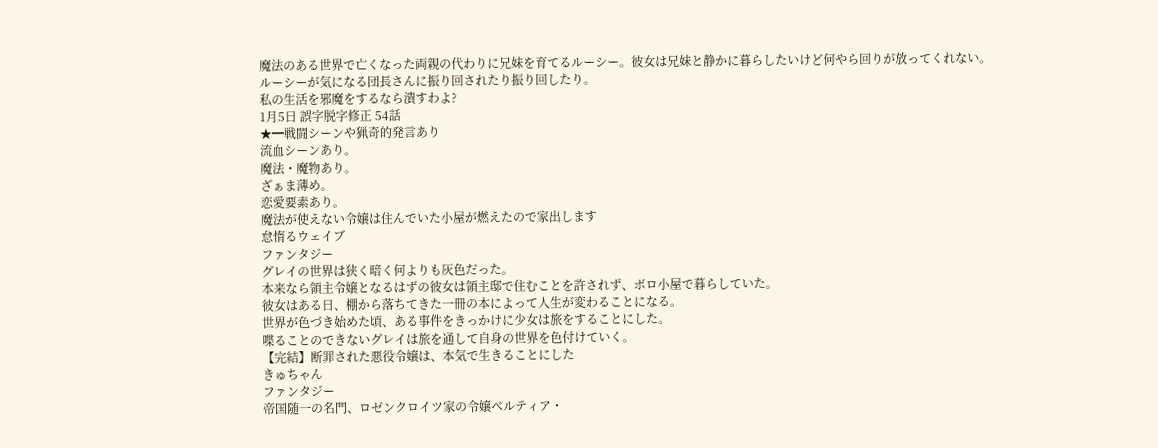魔法のある世界で亡くなった両親の代わりに兄妹を育てるルーシー。彼女は兄妹と静かに暮らしたいけど何やら回りが放ってくれない。
ルーシーが気になる団長さんに振り回されたり振り回したり。
私の生活を邪魔をするなら潰すわよ?
1月5日 誤字脱字修正 54話
★━戦闘シーンや猟奇的発言あり
流血シーンあり。
魔法・魔物あり。
ざぁま薄め。
恋愛要素あり。
魔法が使えない令嬢は住んでいた小屋が燃えたので家出します
怠惰るウェイブ
ファンタジー
グレイの世界は狭く暗く何よりも灰色だった。
本来なら領主令嬢となるはずの彼女は領主邸で住むことを許されず、ボロ小屋で暮らしていた。
彼女はある日、棚から落ちてきた一冊の本によって人生が変わることになる。
世界が色づき始めた頃、ある事件をきっかけに少女は旅をすることにした。
喋ることのできないグレイは旅を通して自身の世界を色付けていく。
【完結】断罪された悪役令嬢は、本気で生きることにした
きゅちゃん
ファンタジー
帝国随一の名門、ロゼンクロイツ家の令嬢ベルティア・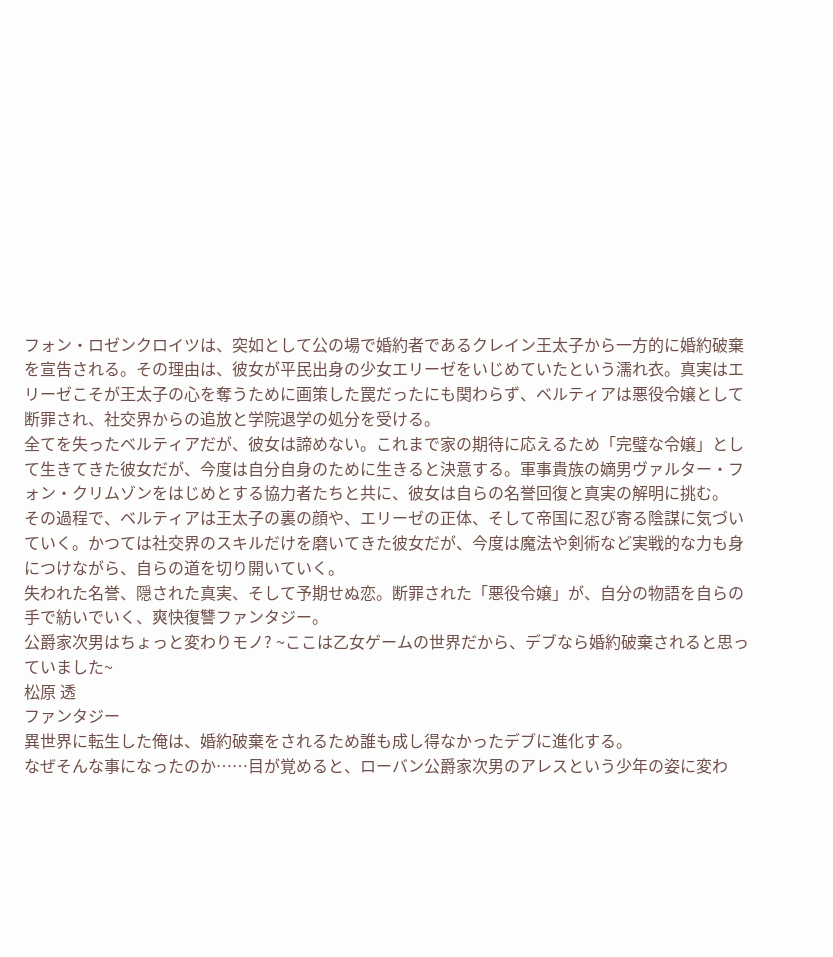フォン・ロゼンクロイツは、突如として公の場で婚約者であるクレイン王太子から一方的に婚約破棄を宣告される。その理由は、彼女が平民出身の少女エリーゼをいじめていたという濡れ衣。真実はエリーゼこそが王太子の心を奪うために画策した罠だったにも関わらず、ベルティアは悪役令嬢として断罪され、社交界からの追放と学院退学の処分を受ける。
全てを失ったベルティアだが、彼女は諦めない。これまで家の期待に応えるため「完璧な令嬢」として生きてきた彼女だが、今度は自分自身のために生きると決意する。軍事貴族の嫡男ヴァルター・フォン・クリムゾンをはじめとする協力者たちと共に、彼女は自らの名誉回復と真実の解明に挑む。
その過程で、ベルティアは王太子の裏の顔や、エリーゼの正体、そして帝国に忍び寄る陰謀に気づいていく。かつては社交界のスキルだけを磨いてきた彼女だが、今度は魔法や剣術など実戦的な力も身につけながら、自らの道を切り開いていく。
失われた名誉、隠された真実、そして予期せぬ恋。断罪された「悪役令嬢」が、自分の物語を自らの手で紡いでいく、爽快復讐ファンタジー。
公爵家次男はちょっと変わりモノ? ~ここは乙女ゲームの世界だから、デブなら婚約破棄されると思っていました~
松原 透
ファンタジー
異世界に転生した俺は、婚約破棄をされるため誰も成し得なかったデブに進化する。
なぜそんな事になったのか……目が覚めると、ローバン公爵家次男のアレスという少年の姿に変わ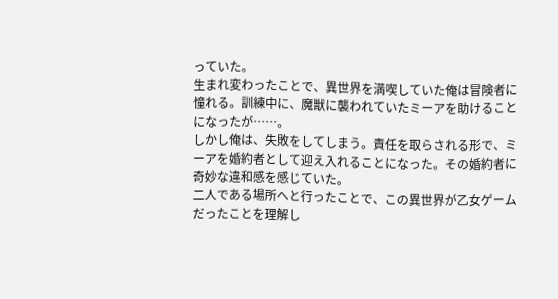っていた。
生まれ変わったことで、異世界を満喫していた俺は冒険者に憧れる。訓練中に、魔獣に襲われていたミーアを助けることになったが……。
しかし俺は、失敗をしてしまう。責任を取らされる形で、ミーアを婚約者として迎え入れることになった。その婚約者に奇妙な違和感を感じていた。
二人である場所へと行ったことで、この異世界が乙女ゲームだったことを理解し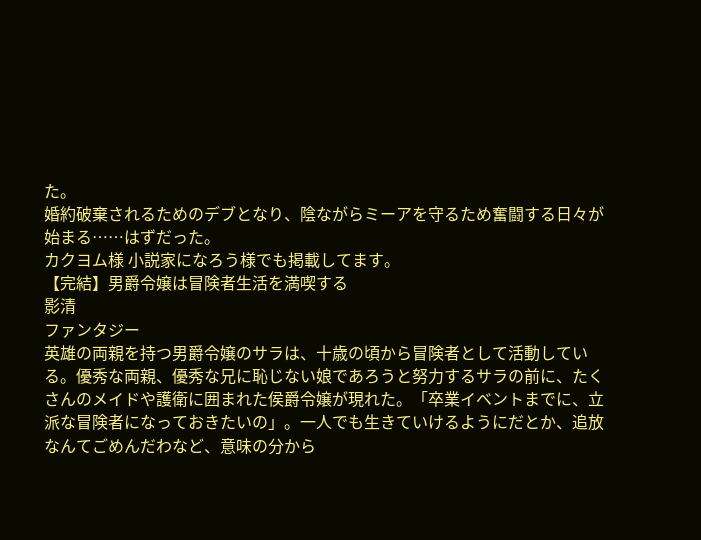た。
婚約破棄されるためのデブとなり、陰ながらミーアを守るため奮闘する日々が始まる……はずだった。
カクヨム様 小説家になろう様でも掲載してます。
【完結】男爵令嬢は冒険者生活を満喫する
影清
ファンタジー
英雄の両親を持つ男爵令嬢のサラは、十歳の頃から冒険者として活動している。優秀な両親、優秀な兄に恥じない娘であろうと努力するサラの前に、たくさんのメイドや護衛に囲まれた侯爵令嬢が現れた。「卒業イベントまでに、立派な冒険者になっておきたいの」。一人でも生きていけるようにだとか、追放なんてごめんだわなど、意味の分から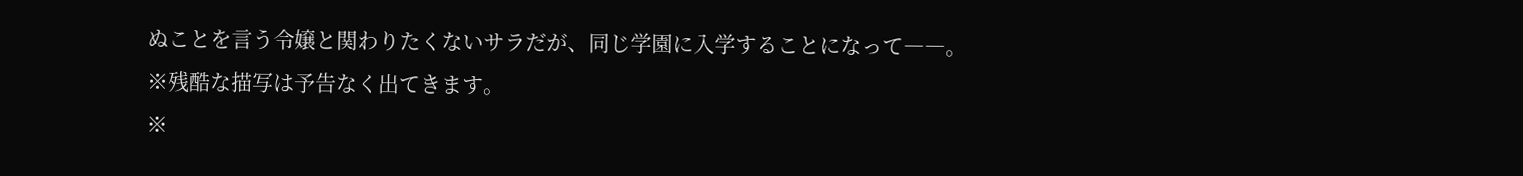ぬことを言う令嬢と関わりたくないサラだが、同じ学園に入学することになって――。
※残酷な描写は予告なく出てきます。
※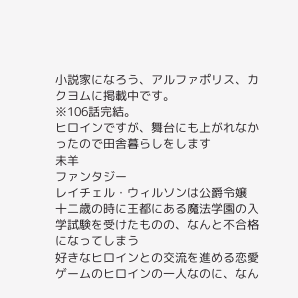小説家になろう、アルファポリス、カクヨムに掲載中です。
※106話完結。
ヒロインですが、舞台にも上がれなかったので田舎暮らしをします
未羊
ファンタジー
レイチェル・ウィルソンは公爵令嬢
十二歳の時に王都にある魔法学園の入学試験を受けたものの、なんと不合格になってしまう
好きなヒロインとの交流を進める恋愛ゲームのヒロインの一人なのに、なん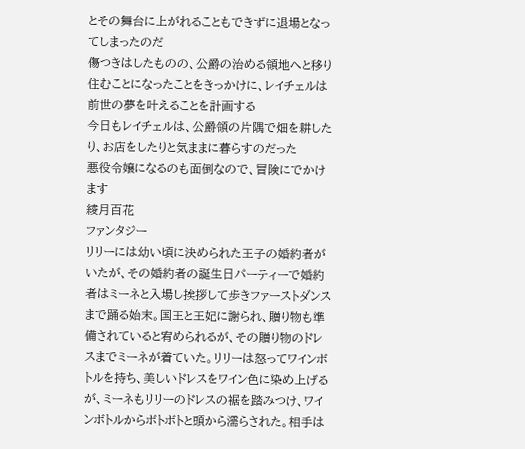とその舞台に上がれることもできずに退場となってしまったのだ
傷つきはしたものの、公爵の治める領地へと移り住むことになったことをきっかけに、レイチェルは前世の夢を叶えることを計画する
今日もレイチェルは、公爵領の片隅で畑を耕したり、お店をしたりと気ままに暮らすのだった
悪役令嬢になるのも面倒なので、冒険にでかけます
綾月百花
ファンタジー
リリーには幼い頃に決められた王子の婚約者がいたが、その婚約者の誕生日パーティーで婚約者はミーネと入場し挨拶して歩きファーストダンスまで踊る始末。国王と王妃に謝られ、贈り物も準備されていると宥められるが、その贈り物のドレスまでミーネが着ていた。リリーは怒ってワインボトルを持ち、美しいドレスをワイン色に染め上げるが、ミーネもリリーのドレスの裾を踏みつけ、ワインボトルからボトボトと頭から濡らされた。相手は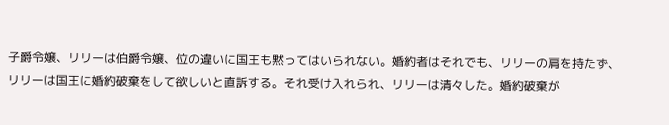子爵令嬢、リリーは伯爵令嬢、位の違いに国王も黙ってはいられない。婚約者はそれでも、リリーの肩を持たず、リリーは国王に婚約破棄をして欲しいと直訴する。それ受け入れられ、リリーは清々した。婚約破棄が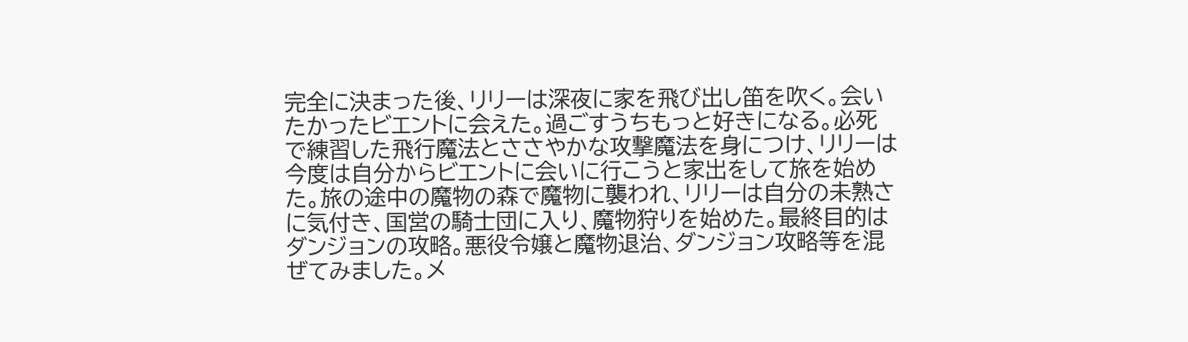完全に決まった後、リリーは深夜に家を飛び出し笛を吹く。会いたかったビエントに会えた。過ごすうちもっと好きになる。必死で練習した飛行魔法とささやかな攻撃魔法を身につけ、リリーは今度は自分からビエントに会いに行こうと家出をして旅を始めた。旅の途中の魔物の森で魔物に襲われ、リリーは自分の未熟さに気付き、国営の騎士団に入り、魔物狩りを始めた。最終目的はダンジョンの攻略。悪役令嬢と魔物退治、ダンジョン攻略等を混ぜてみました。メ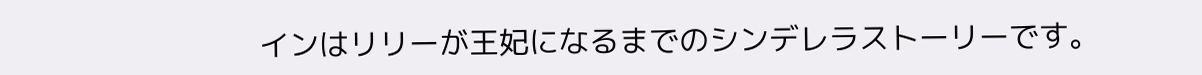インはリリーが王妃になるまでのシンデレラストーリーです。